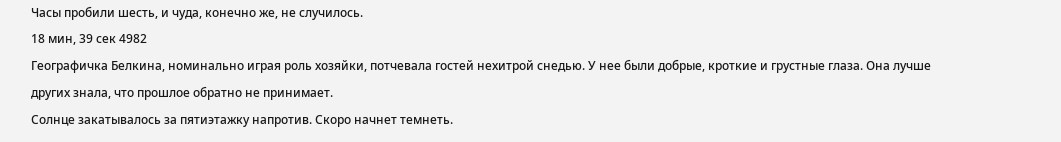Часы пробили шесть, и чуда, конечно же, не случилось.
18 мин, 39 сек 4982
Географичка Белкина, номинально играя роль хозяйки, потчевала гостей нехитрой снедью. У нее были добрые, кроткие и грустные глаза. Она лучше других знала, что прошлое обратно не принимает.
Солнце закатывалось за пятиэтажку напротив. Скоро начнет темнеть.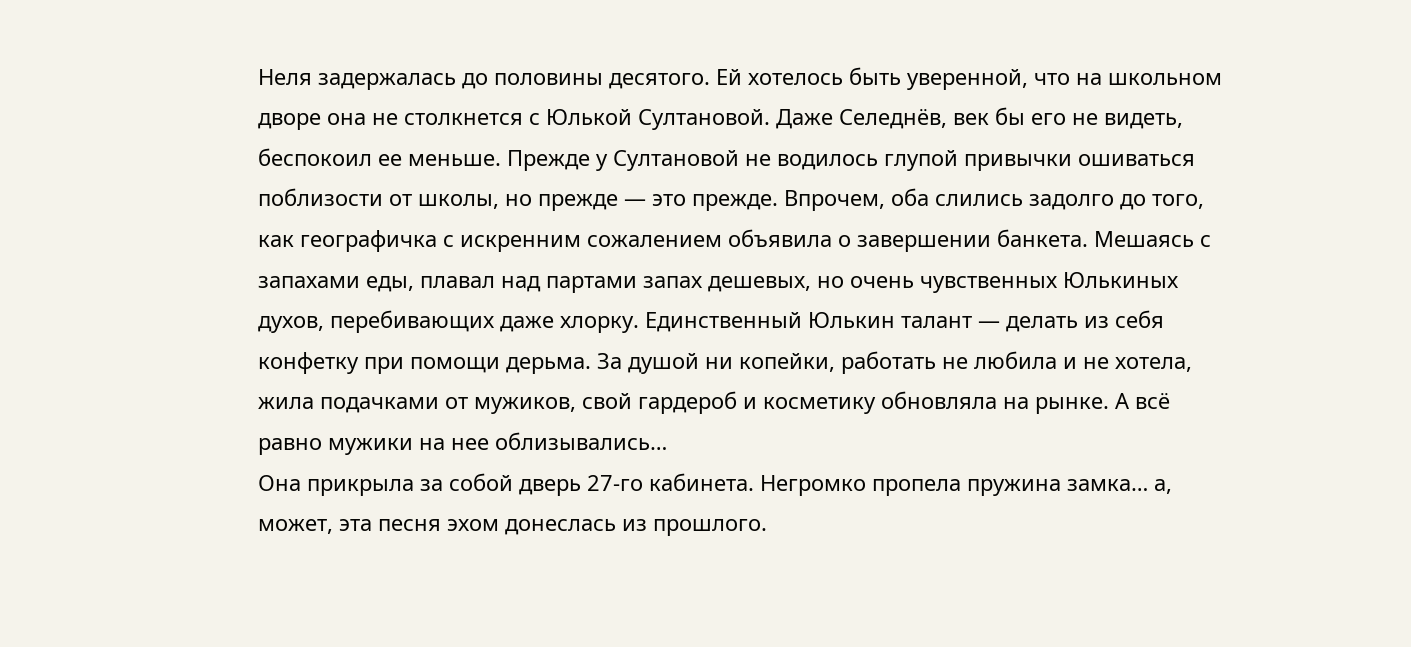Неля задержалась до половины десятого. Ей хотелось быть уверенной, что на школьном дворе она не столкнется с Юлькой Султановой. Даже Селеднёв, век бы его не видеть, беспокоил ее меньше. Прежде у Султановой не водилось глупой привычки ошиваться поблизости от школы, но прежде — это прежде. Впрочем, оба слились задолго до того, как географичка с искренним сожалением объявила о завершении банкета. Мешаясь с запахами еды, плавал над партами запах дешевых, но очень чувственных Юлькиных духов, перебивающих даже хлорку. Единственный Юлькин талант — делать из себя конфетку при помощи дерьма. За душой ни копейки, работать не любила и не хотела, жила подачками от мужиков, свой гардероб и косметику обновляла на рынке. А всё равно мужики на нее облизывались…
Она прикрыла за собой дверь 27-го кабинета. Негромко пропела пружина замка… а, может, эта песня эхом донеслась из прошлого.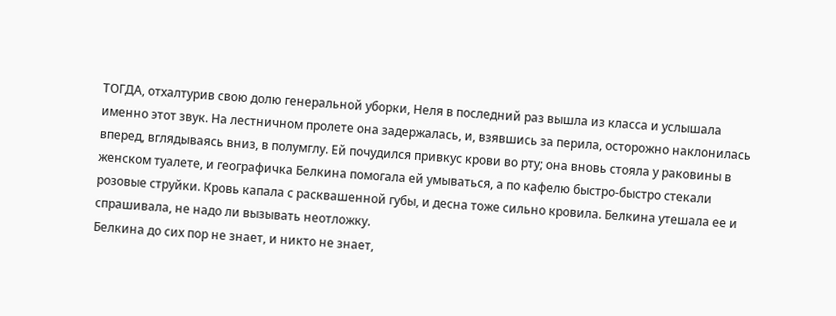ТОГДА, отхалтурив свою долю генеральной уборки, Неля в последний раз вышла из класса и услышала именно этот звук. На лестничном пролете она задержалась, и, взявшись за перила, осторожно наклонилась вперед, вглядываясь вниз, в полумглу. Ей почудился привкус крови во рту; она вновь стояла у раковины в женском туалете, и географичка Белкина помогала ей умываться, а по кафелю быстро-быстро стекали розовые струйки. Кровь капала с расквашенной губы, и десна тоже сильно кровила. Белкина утешала ее и спрашивала, не надо ли вызывать неотложку.
Белкина до сих пор не знает, и никто не знает,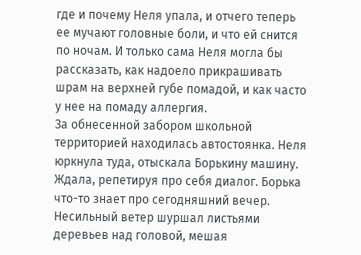где и почему Неля упала, и отчего теперь ее мучают головные боли, и что ей снится по ночам. И только сама Неля могла бы рассказать, как надоело прикрашивать шрам на верхней губе помадой, и как часто у нее на помаду аллергия.
За обнесенной забором школьной территорией находилась автостоянка. Неля юркнула туда, отыскала Борькину машину. Ждала, репетируя про себя диалог. Борька что-то знает про сегодняшний вечер. Несильный ветер шуршал листьями деревьев над головой, мешая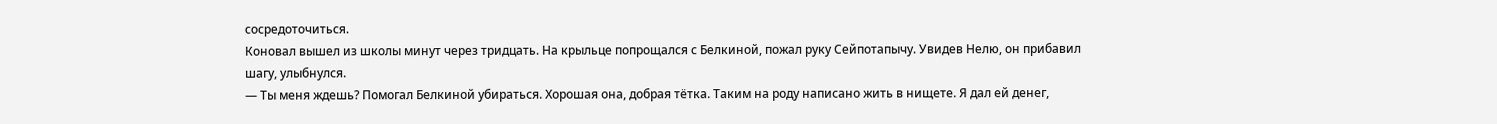сосредоточиться.
Коновал вышел из школы минут через тридцать. На крыльце попрощался с Белкиной, пожал руку Сейпотапычу. Увидев Нелю, он прибавил шагу, улыбнулся.
— Ты меня ждешь? Помогал Белкиной убираться. Хорошая она, добрая тётка. Таким на роду написано жить в нищете. Я дал ей денег,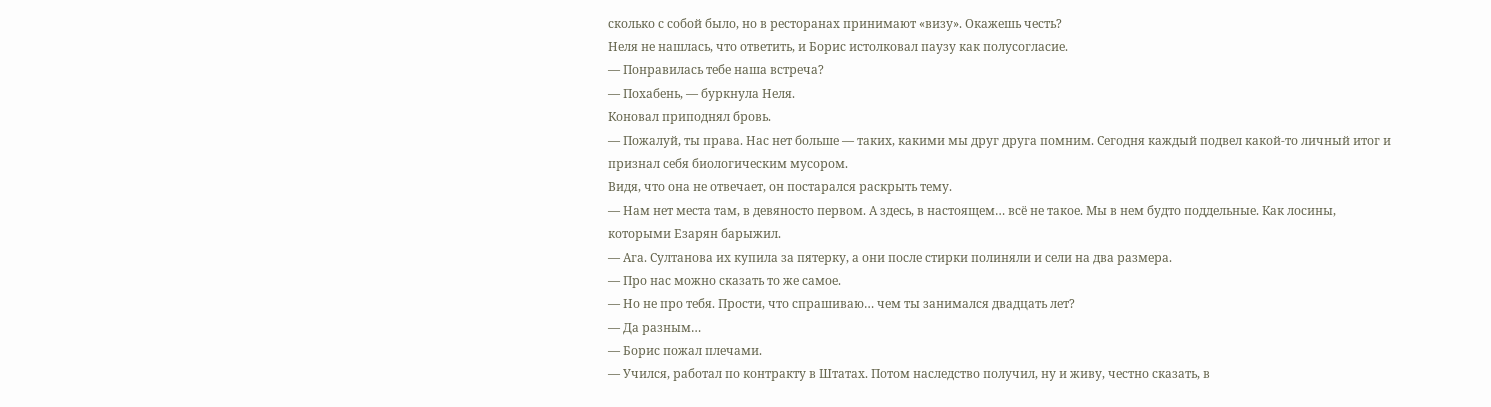сколько с собой было, но в ресторанах принимают «визу». Окажешь честь?
Неля не нашлась, что ответить, и Борис истолковал паузу как полусогласие.
— Понравилась тебе наша встреча?
— Похабень, — буркнула Неля.
Коновал приподнял бровь.
— Пожалуй, ты права. Нас нет больше — таких, какими мы друг друга помним. Сегодня каждый подвел какой-то личный итог и признал себя биологическим мусором.
Видя, что она не отвечает, он постарался раскрыть тему.
— Нам нет места там, в девяносто первом. А здесь, в настоящем… всё не такое. Мы в нем будто поддельные. Как лосины, которыми Езарян барыжил.
— Ага. Султанова их купила за пятерку, а они после стирки полиняли и сели на два размера.
— Про нас можно сказать то же самое.
— Но не про тебя. Прости, что спрашиваю… чем ты занимался двадцать лет?
— Да разным…
— Борис пожал плечами.
— Учился, работал по контракту в Штатах. Потом наследство получил, ну и живу, честно сказать, в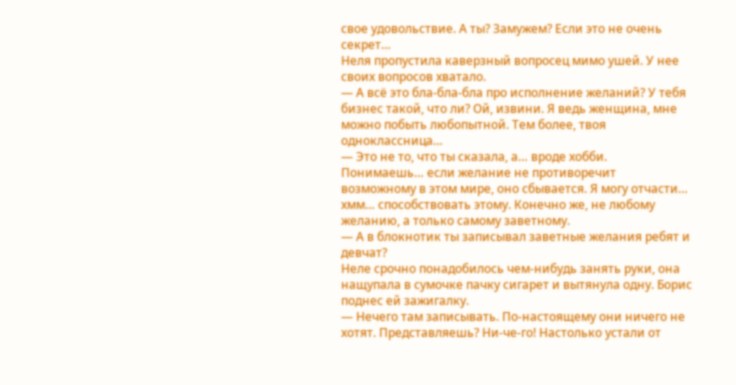свое удовольствие. А ты? Замужем? Если это не очень секрет…
Неля пропустила каверзный вопросец мимо ушей. У нее своих вопросов хватало.
— А всё это бла-бла-бла про исполнение желаний? У тебя бизнес такой, что ли? Ой, извини. Я ведь женщина, мне можно побыть любопытной. Тем более, твоя одноклассница…
— Это не то, что ты сказала, а… вроде хобби. Понимаешь… если желание не противоречит возможному в этом мире, оно сбывается. Я могу отчасти… хмм… способствовать этому. Конечно же, не любому желанию, а только самому заветному.
— А в блокнотик ты записывал заветные желания ребят и девчат?
Неле срочно понадобилось чем-нибудь занять руки, она нащупала в сумочке пачку сигарет и вытянула одну. Борис поднес ей зажигалку.
— Нечего там записывать. По-настоящему они ничего не хотят. Представляешь? Ни-че-го! Настолько устали от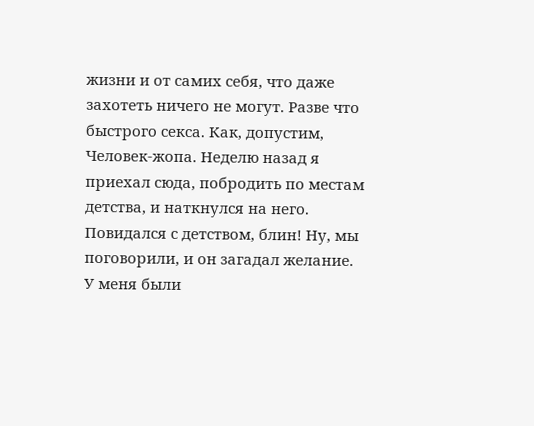жизни и от самих себя, что даже захотеть ничего не могут. Разве что быстрого секса. Как, допустим, Человек-жопа. Неделю назад я приехал сюда, побродить по местам детства, и наткнулся на него. Повидался с детством, блин! Ну, мы поговорили, и он загадал желание. У меня были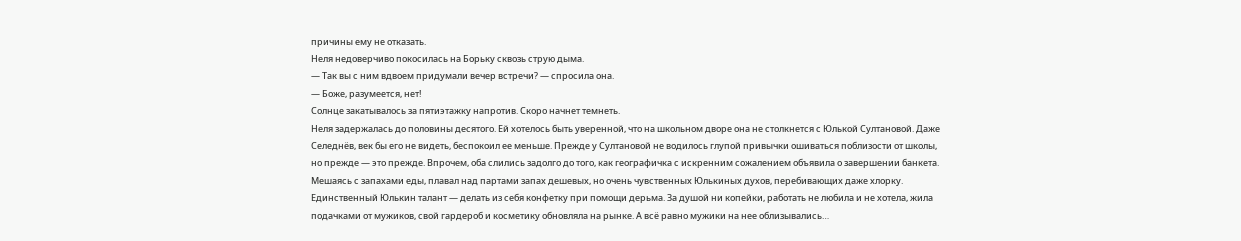причины ему не отказать.
Неля недоверчиво покосилась на Борьку сквозь струю дыма.
— Так вы с ним вдвоем придумали вечер встречи? — спросила она.
— Боже, разумеется, нет!
Солнце закатывалось за пятиэтажку напротив. Скоро начнет темнеть.
Неля задержалась до половины десятого. Ей хотелось быть уверенной, что на школьном дворе она не столкнется с Юлькой Султановой. Даже Селеднёв, век бы его не видеть, беспокоил ее меньше. Прежде у Султановой не водилось глупой привычки ошиваться поблизости от школы, но прежде — это прежде. Впрочем, оба слились задолго до того, как географичка с искренним сожалением объявила о завершении банкета. Мешаясь с запахами еды, плавал над партами запах дешевых, но очень чувственных Юлькиных духов, перебивающих даже хлорку. Единственный Юлькин талант — делать из себя конфетку при помощи дерьма. За душой ни копейки, работать не любила и не хотела, жила подачками от мужиков, свой гардероб и косметику обновляла на рынке. А всё равно мужики на нее облизывались…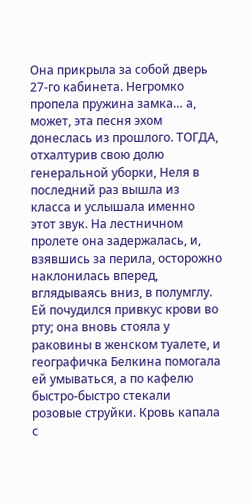Она прикрыла за собой дверь 27-го кабинета. Негромко пропела пружина замка… а, может, эта песня эхом донеслась из прошлого. ТОГДА, отхалтурив свою долю генеральной уборки, Неля в последний раз вышла из класса и услышала именно этот звук. На лестничном пролете она задержалась, и, взявшись за перила, осторожно наклонилась вперед, вглядываясь вниз, в полумглу. Ей почудился привкус крови во рту; она вновь стояла у раковины в женском туалете, и географичка Белкина помогала ей умываться, а по кафелю быстро-быстро стекали розовые струйки. Кровь капала с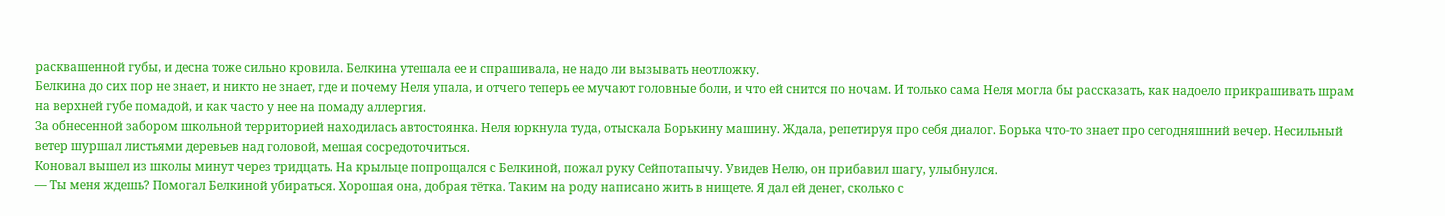расквашенной губы, и десна тоже сильно кровила. Белкина утешала ее и спрашивала, не надо ли вызывать неотложку.
Белкина до сих пор не знает, и никто не знает, где и почему Неля упала, и отчего теперь ее мучают головные боли, и что ей снится по ночам. И только сама Неля могла бы рассказать, как надоело прикрашивать шрам на верхней губе помадой, и как часто у нее на помаду аллергия.
За обнесенной забором школьной территорией находилась автостоянка. Неля юркнула туда, отыскала Борькину машину. Ждала, репетируя про себя диалог. Борька что-то знает про сегодняшний вечер. Несильный ветер шуршал листьями деревьев над головой, мешая сосредоточиться.
Коновал вышел из школы минут через тридцать. На крыльце попрощался с Белкиной, пожал руку Сейпотапычу. Увидев Нелю, он прибавил шагу, улыбнулся.
— Ты меня ждешь? Помогал Белкиной убираться. Хорошая она, добрая тётка. Таким на роду написано жить в нищете. Я дал ей денег, сколько с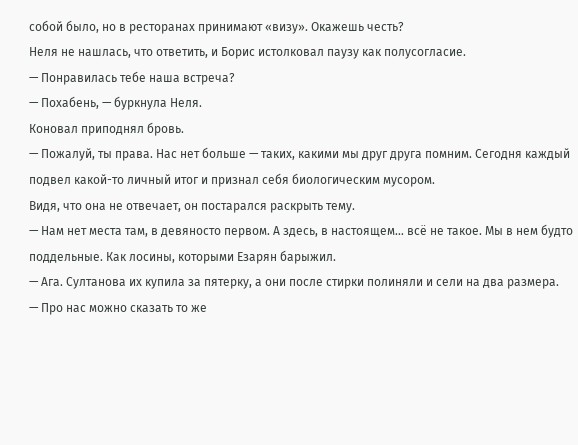собой было, но в ресторанах принимают «визу». Окажешь честь?
Неля не нашлась, что ответить, и Борис истолковал паузу как полусогласие.
— Понравилась тебе наша встреча?
— Похабень, — буркнула Неля.
Коновал приподнял бровь.
— Пожалуй, ты права. Нас нет больше — таких, какими мы друг друга помним. Сегодня каждый подвел какой-то личный итог и признал себя биологическим мусором.
Видя, что она не отвечает, он постарался раскрыть тему.
— Нам нет места там, в девяносто первом. А здесь, в настоящем… всё не такое. Мы в нем будто поддельные. Как лосины, которыми Езарян барыжил.
— Ага. Султанова их купила за пятерку, а они после стирки полиняли и сели на два размера.
— Про нас можно сказать то же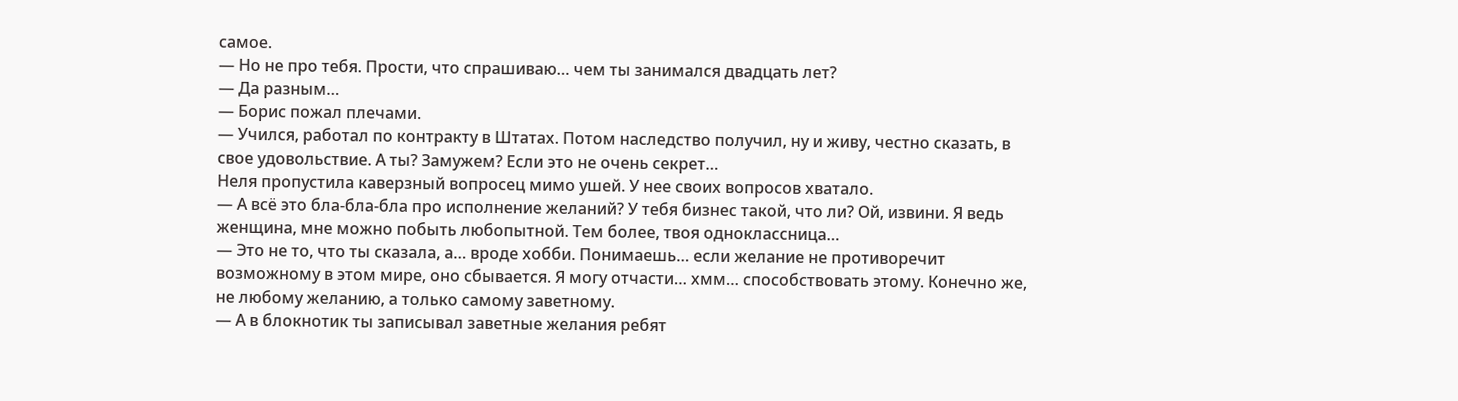самое.
— Но не про тебя. Прости, что спрашиваю… чем ты занимался двадцать лет?
— Да разным…
— Борис пожал плечами.
— Учился, работал по контракту в Штатах. Потом наследство получил, ну и живу, честно сказать, в свое удовольствие. А ты? Замужем? Если это не очень секрет…
Неля пропустила каверзный вопросец мимо ушей. У нее своих вопросов хватало.
— А всё это бла-бла-бла про исполнение желаний? У тебя бизнес такой, что ли? Ой, извини. Я ведь женщина, мне можно побыть любопытной. Тем более, твоя одноклассница…
— Это не то, что ты сказала, а… вроде хобби. Понимаешь… если желание не противоречит возможному в этом мире, оно сбывается. Я могу отчасти… хмм… способствовать этому. Конечно же, не любому желанию, а только самому заветному.
— А в блокнотик ты записывал заветные желания ребят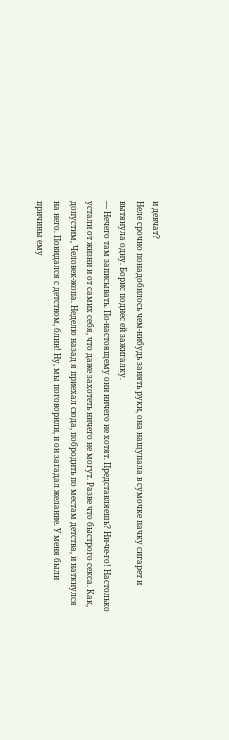и девчат?
Неле срочно понадобилось чем-нибудь занять руки, она нащупала в сумочке пачку сигарет и вытянула одну. Борис поднес ей зажигалку.
— Нечего там записывать. По-настоящему они ничего не хотят. Представляешь? Ни-че-го! Настолько устали от жизни и от самих себя, что даже захотеть ничего не могут. Разве что быстрого секса. Как, допустим, Человек-жопа. Неделю назад я приехал сюда, побродить по местам детства, и наткнулся на него. Повидался с детством, блин! Ну, мы поговорили, и он загадал желание. У меня были причины ему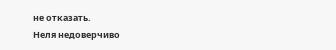не отказать.
Неля недоверчиво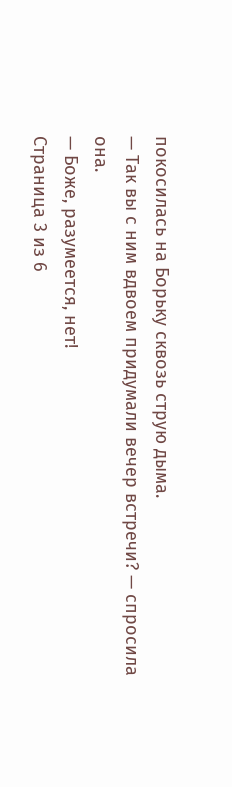покосилась на Борьку сквозь струю дыма.
— Так вы с ним вдвоем придумали вечер встречи? — спросила она.
— Боже, разумеется, нет!
Страница 3 из 6